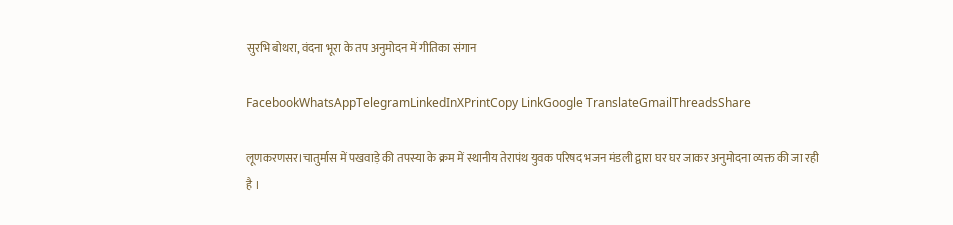सुरभि बोथरा, वंदना भूरा के तप अनुमोदन में गीतिका संगान

FacebookWhatsAppTelegramLinkedInXPrintCopy LinkGoogle TranslateGmailThreadsShare

लूणकरणसर।चातुर्मास में पखवाड़े की तपस्या के क्रम में स्थानीय तेरापंथ युवक परिषद भजन मंडली द्वारा घर घर जाकर अनुमोदना व्यक्त की जा रही है ।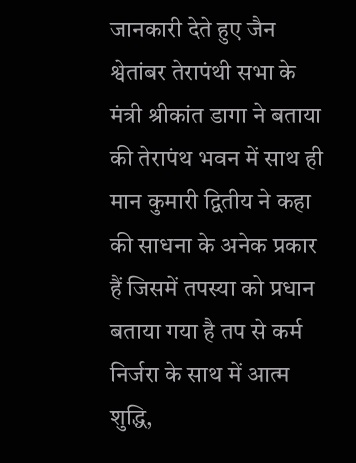जानकारी देते हुए जैन श्वेतांबर तेरापंथी सभा के मंत्री श्रीकांत डागा ने बताया की तेरापंथ भवन में साथ ही मान कुमारी द्वितीय ने कहा की साधना के अनेक प्रकार हैं जिसमें तपस्या को प्रधान बताया गया है तप से कर्म निर्जरा के साथ में आत्म शुद्धि,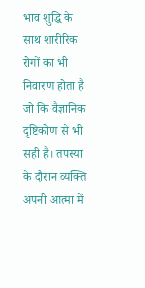भाव शुद्धि के साथ शारीरिक रोगों का भी निवारण होता है जो कि वैज्ञानिक दृष्टिकोण से भी सही है। तपस्या के दौरान व्यक्ति अपनी आत्मा में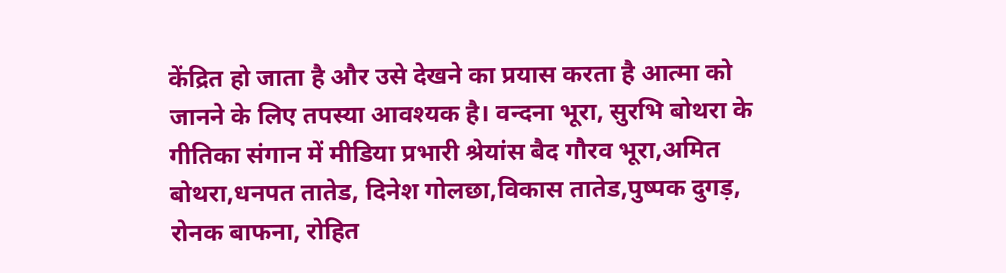केंद्रित हो जाता है और उसे देखने का प्रयास करता है आत्मा को जानने के लिए तपस्या आवश्यक है। वन्दना भूरा, सुरभि बोथरा के गीतिका संगान में मीडिया प्रभारी श्रेयांस बैद गौरव भूरा,अमित बोथरा,धनपत तातेड, दिनेश गोलछा,विकास तातेड,पुष्पक दुगड़, रोनक बाफना, रोहित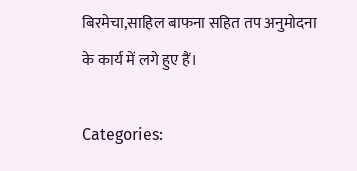बिरमेचा,साहिल बाफना सहित तप अनुमोदना के कार्य में लगे हुए हैं।

Categories: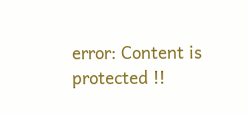error: Content is protected !!